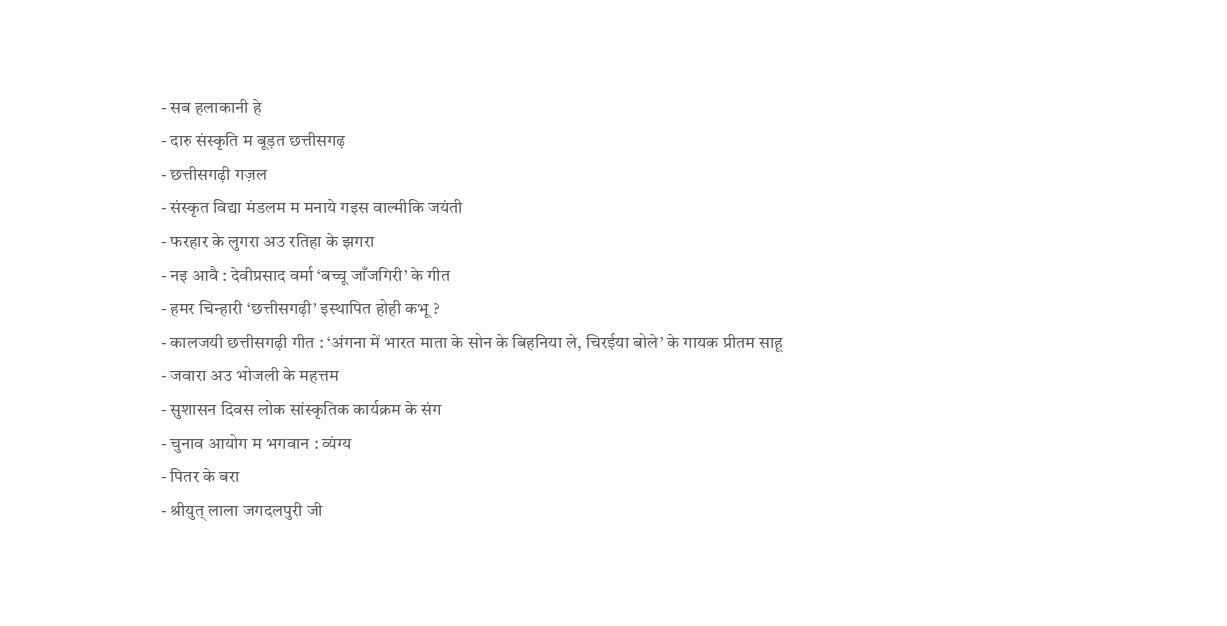- सब हलाकानी हे
- दारु संस्कृति म बूड़त छत्तीसगढ़
- छत्तीसगढ़ी गज़ल
- संस्कृत विद्या मंडलम म मनाये गइस वाल्मीकि जयंती
- फरहार के लुगरा अउ रतिहा के झगरा
- नइ आवै : देवीप्रसाद वर्मा ‘बच्चू जाँजगिरी’ के गीत
- हमर चिन्हारी ‘छत्तीसगढ़ी’ इस्थापित होही कभू ?
- कालजयी छत्तीसगढ़ी गीत : ‘अंगना में भारत माता के सोन के बिहनिया ले, चिरईया बोले’ के गायक प्रीतम साहू
- जवारा अउ भोजली के महत्तम
- सुशासन दिवस लोक सांस्कृतिक कार्यक्रम के संग
- चुनाव आयोग म भगवान : व्यंग्य
- पितर के बरा
- श्रीयुत् लाला जगदलपुरी जी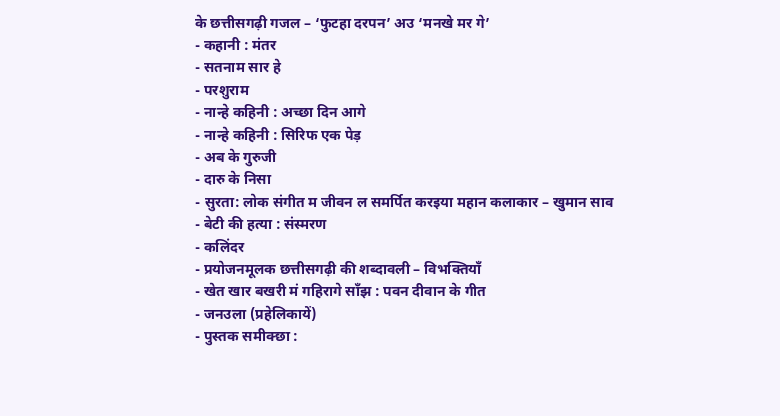के छत्तीसगढ़ी गजल – ‘फुटहा दरपन’ अउ ‘मनखे मर गे’
- कहानी : मंतर
- सतनाम सार हे
- परशुराम
- नान्हे कहिनी : अच्छा दिन आगे
- नान्हे कहिनी : सिरिफ एक पेड़
- अब के गुरुजी
- दारु के निसा
- सुरता: लोक संगीत म जीवन ल समर्पित करइया महान कलाकार – खुमान साव
- बेटी की हत्या : संस्मरण
- कलिंदर
- प्रयोजनमूलक छत्तीसगढ़ी की शब्दावली – विभक्तियाँ
- खेत खार बखरी मं गहिरागे साँझ : पवन दीवान के गीत
- जनउला (प्रहेलिकायें)
- पुस्तक समीक्छा :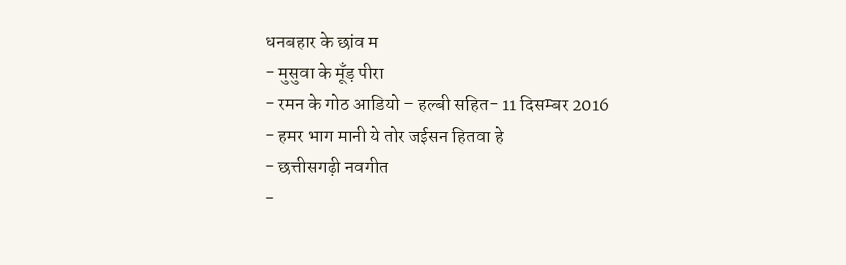धनबहार के छांव म
- मुसुवा के मूँड़ पीरा
- रमन के गोठ आडियो – हल्बी सहित- 11 दिसम्बर 2016
- हमर भाग मानी ये तोर जईसन हितवा हे
- छत्तीसगढ़ी नवगीत
-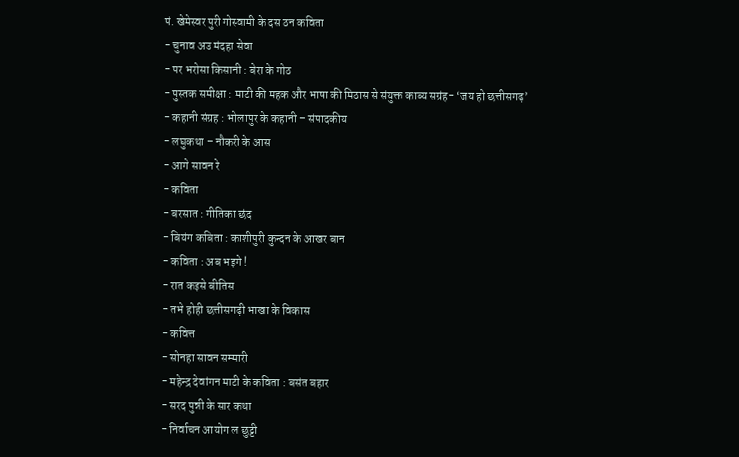पं. खेमेस्वर पुरी गोस्वामी के दस ठन कविता
- चुनाव अउ मंदहा सेवा
- पर भरोसा किसानी : बेरा के गोठ
- पुस्तक समीक्षा : माटी की महक और भाषा की मिठास से संयुक्त काब्य सग्रंह- ‘जय हो छत्तीसगढ़’
- कहानी संग्रह : भोलापुर के कहानी – संपादकीय
- लघुकथा – नौकरी के आस
- आगे सावन रे
- कविता
- बरसात : गीतिका छंद
- बियंग कबिता : काशीपुरी कुन्दन के आखर बान
- कविता : अब भइगे !
- रात कइसे बीतिस
- तभे होही छत्तीसगढ़ी भाखा के विकास
- कवित्त
- सोनहा सावन सम्मारी
- महेन्द्र देवांगन माटी के कविता : बसंत बहार
- सरद पुन्नी के सार कथा
- निर्वाचन आयोग ल छुट्टी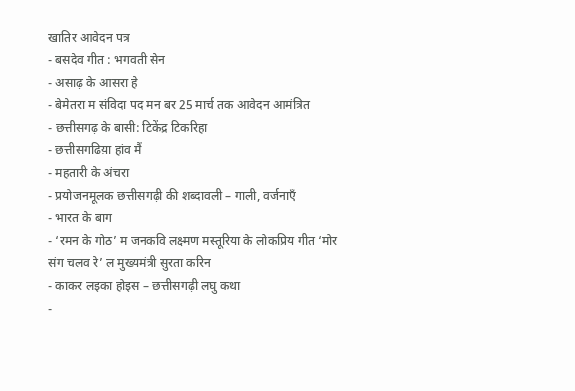खातिर आवेदन पत्र
- बसदेव गीत : भगवती सेन
- असाढ़ के आसरा हे
- बेमेतरा म संविदा पद मन बर 25 मार्च तक आवेदन आमंत्रित
- छत्तीसगढ़ के बासी: टिकेंद्र टिकरिहा
- छत्तीसगढिय़ा हांव मैं
- महतारी के अंचरा
- प्रयोजनमूलक छत्तीसगढ़ी की शब्दावली – गाली, वर्जनाएँ
- भारत के बाग
- ‘रमन के गोठ’ म जनकवि लक्ष्मण मस्तूरिया के लोकप्रिय गीत ‘मोर संग चलव रे’ ल मुख्यमंत्री सुरता करिन
- काकर लइका होइस – छत्तीसगढ़ी लघु कथा
-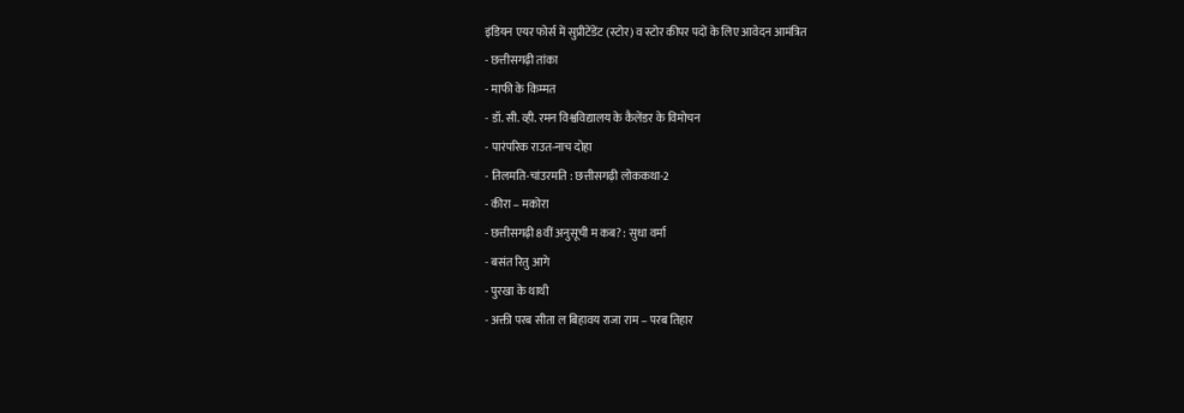इंडियन एयर फोर्स में सुप्रीटेंडेंट (स्टोर) व स्टोर कीपर पदों के लिए आवेदन आमंत्रित
- छत्तीसगढ़ी तांका
- माफी के किम्मत
- डॉ. सी. व्ही. रमन विश्वविद्यालय के कैलेंडर के विमोचन
- पारंपरिक राउत-नाच दोहा
- तिलमति-चांउरमति : छत्तीसगढ़ी लोककथा-2
- कीरा – मकोरा
- छत्तीसगढ़ी 8वीं अनुसूची म कब? : सुधा वर्मा
- बसंत रितु आगे
- पुरखा के थाथी
- अक्ती परब सीता ल बिहावय राजा राम – परब तिहार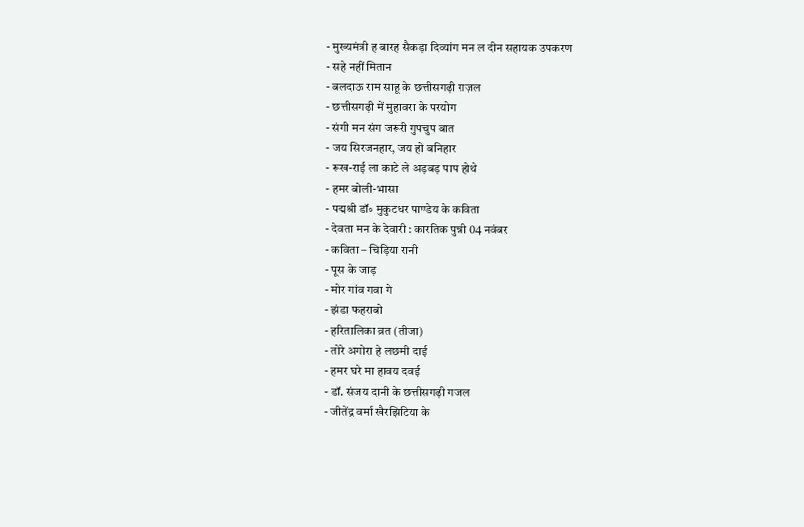- मुख्यमंत्री ह बारह सैकड़ा दिव्यांग मन ल दीन सहायक उपकरण
- सहे नहीं मितान
- बलदाऊ राम साहू के छत्तीसगढ़ी ग़ज़ल
- छत्तीसगढ़ी में मुहावरा के परयोग
- संगी मन संग जरूरी गुपचुप बात
- जय सिरजनहार, जय हो बनिहार
- रूख-राई ला काटे ले अड़बड़ पाप होथे
- हमर बोली-भासा
- पद्मश्री डॉ॰ मुकुटधर पाण्डेय के कविता
- देवता मन के देवारी : कारतिक पुन्नी 04 नवंबर
- कविता – चिड़िया रानी
- पूस के जाड़
- मोर गांव गवा गे
- झंडा फहराबो
- हरितालिका व्रत (तीजा)
- तोरे अगोरा हे लछमी दाई
- हमर घरे मा हावय दवई
- डॉ. संजय दानी के छत्तीसगढ़ी गजल
- जीतेंद्र वर्मा खैरझिटिया के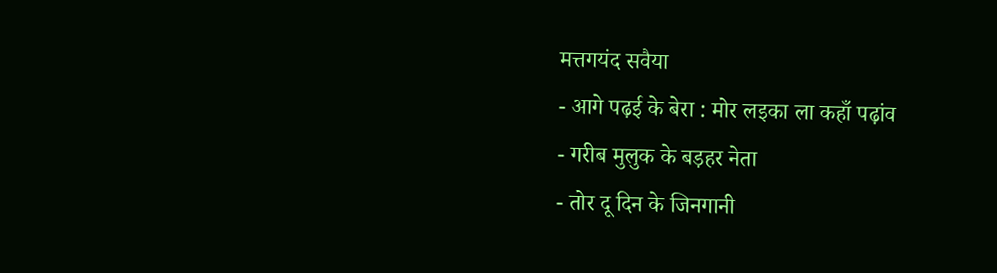मत्तगयंद सवैया
- आगे पढ़ई के बेरा : मोर लइका ला कहाँ पढ़ांव
- गरीब मुलुक के बड़हर नेता
- तोर दू दिन के जिनगानी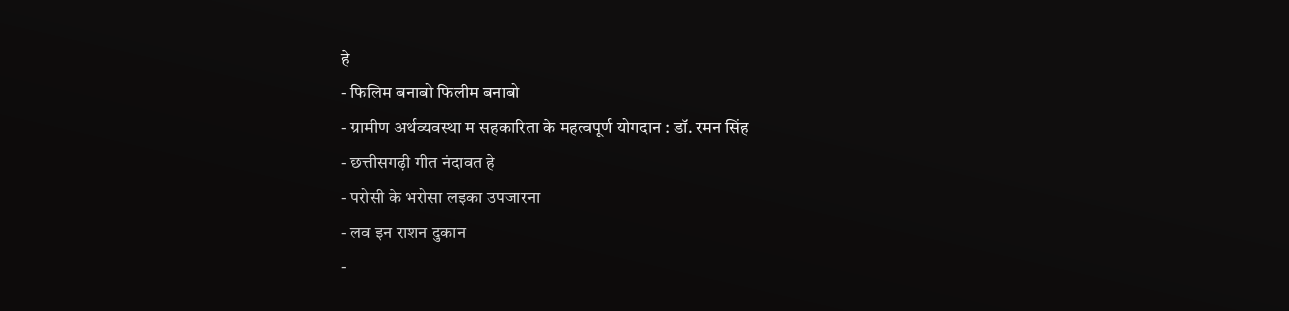हे
- फिलिम बनाबो फिलीम बनाबो
- ग्रामीण अर्थव्यवस्था म सहकारिता के महत्वपूर्ण योगदान : डॉ. रमन सिंह
- छत्तीसगढ़ी गीत नंदावत हे
- परोसी के भरोसा लइका उपजारना
- लव इन राशन दुकान
-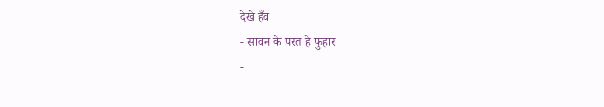देखे हँव
- सावन के परत हे फुहार
-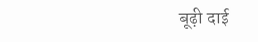बूढ़ी दाई